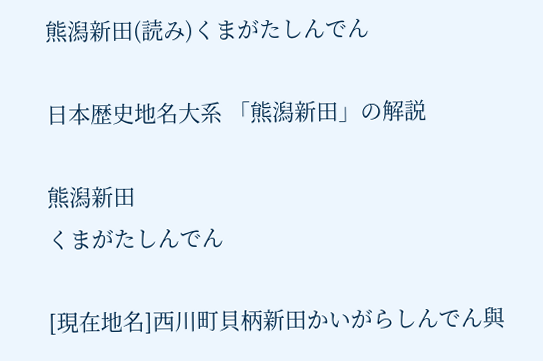熊潟新田(読み)くまがたしんでん

日本歴史地名大系 「熊潟新田」の解説

熊潟新田
くまがたしんでん

[現在地名]西川町貝柄新田かいがらしんでん與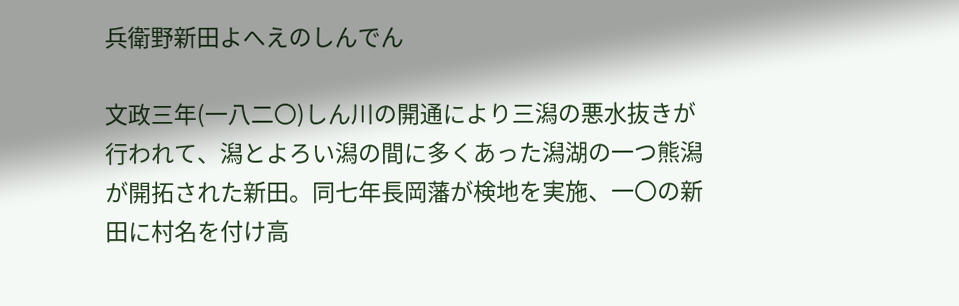兵衛野新田よへえのしんでん

文政三年(一八二〇)しん川の開通により三潟の悪水抜きが行われて、潟とよろい潟の間に多くあった潟湖の一つ熊潟が開拓された新田。同七年長岡藩が検地を実施、一〇の新田に村名を付け高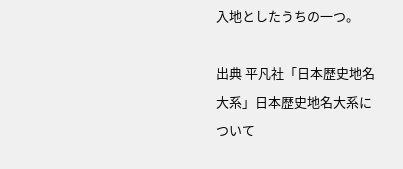入地としたうちの一つ。

出典 平凡社「日本歴史地名大系」日本歴史地名大系について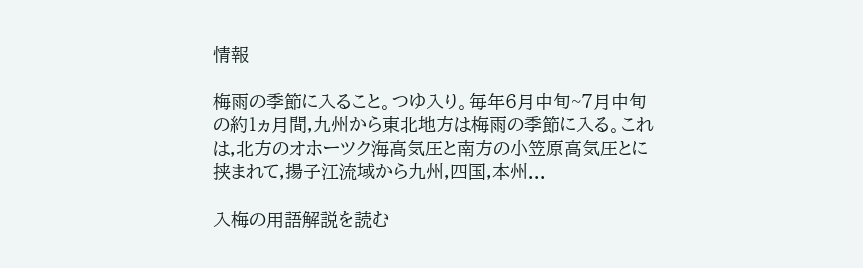情報

梅雨の季節に入ること。つゆ入り。毎年6月中旬~7月中旬の約1ヵ月間,九州から東北地方は梅雨の季節に入る。これは,北方のオホーツク海高気圧と南方の小笠原高気圧とに挟まれて,揚子江流域から九州,四国,本州...

入梅の用語解説を読む